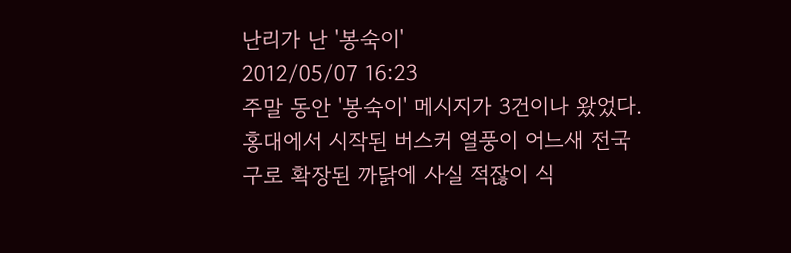난리가 난 '봉숙이'
2012/05/07 16:23
주말 동안 '봉숙이' 메시지가 3건이나 왔었다. 홍대에서 시작된 버스커 열풍이 어느새 전국구로 확장된 까닭에 사실 적잖이 식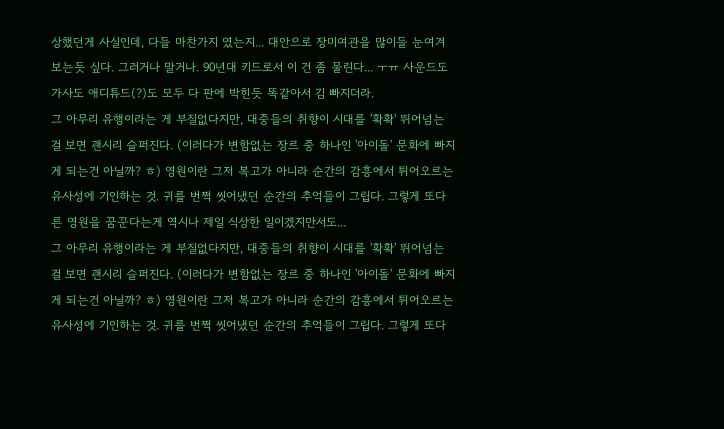상했던게 사실인데, 다들 마찬가지 였는지... 대안으로 장미여관을 많이들 눈여겨 보는듯 싶다. 그러거나 말거나. 90년대 키드로서 이 건 좀 물린다... ㅜㅠ 사운드도 가사도 애디튜드(?)도 모두 다 판에 박힌듯 똑같아서 김 빠지더라.
그 아무리 유행이라는 게 부질없다지만, 대중들의 취향이 시대를 '확확' 뛰어넘는 걸 보면 괜시리 슬퍼진다. (이러다가 변함없는 장르 중 하나인 '아이돌' 문화에 빠지게 되는건 아닐까? ㅎ) 영원이란 그저 복고가 아니라 순간의 감흥에서 튀어오르는 유사성에 기인하는 것. 귀를 번쩍 씻어냈던 순간의 추억들이 그립다. 그렇게 또다른 영원을 꿈꾼다는게 역시나 제일 식상한 일이겠지만서도...
그 아무리 유행이라는 게 부질없다지만, 대중들의 취향이 시대를 '확확' 뛰어넘는 걸 보면 괜시리 슬퍼진다. (이러다가 변함없는 장르 중 하나인 '아이돌' 문화에 빠지게 되는건 아닐까? ㅎ) 영원이란 그저 복고가 아니라 순간의 감흥에서 튀어오르는 유사성에 기인하는 것. 귀를 번쩍 씻어냈던 순간의 추억들이 그립다. 그렇게 또다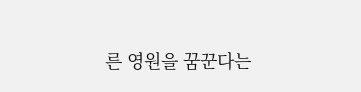른 영원을 꿈꾼다는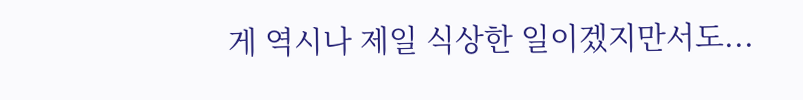게 역시나 제일 식상한 일이겠지만서도...